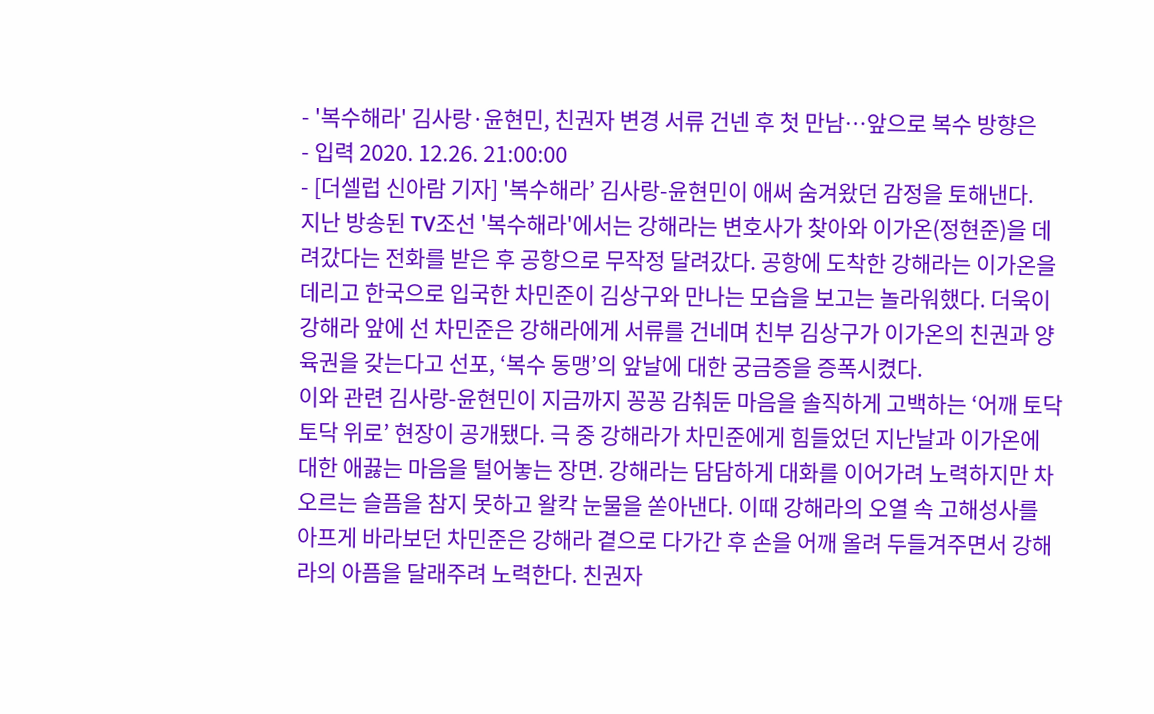- '복수해라' 김사랑·윤현민, 친권자 변경 서류 건넨 후 첫 만남…앞으로 복수 방향은
- 입력 2020. 12.26. 21:00:00
- [더셀럽 신아람 기자] '복수해라’ 김사랑-윤현민이 애써 숨겨왔던 감정을 토해낸다.
지난 방송된 TV조선 '복수해라'에서는 강해라는 변호사가 찾아와 이가온(정현준)을 데려갔다는 전화를 받은 후 공항으로 무작정 달려갔다. 공항에 도착한 강해라는 이가온을 데리고 한국으로 입국한 차민준이 김상구와 만나는 모습을 보고는 놀라워했다. 더욱이 강해라 앞에 선 차민준은 강해라에게 서류를 건네며 친부 김상구가 이가온의 친권과 양육권을 갖는다고 선포, ‘복수 동맹’의 앞날에 대한 궁금증을 증폭시켰다.
이와 관련 김사랑-윤현민이 지금까지 꽁꽁 감춰둔 마음을 솔직하게 고백하는 ‘어깨 토닥토닥 위로’ 현장이 공개됐다. 극 중 강해라가 차민준에게 힘들었던 지난날과 이가온에 대한 애끓는 마음을 털어놓는 장면. 강해라는 담담하게 대화를 이어가려 노력하지만 차오르는 슬픔을 참지 못하고 왈칵 눈물을 쏟아낸다. 이때 강해라의 오열 속 고해성사를 아프게 바라보던 차민준은 강해라 곁으로 다가간 후 손을 어깨 올려 두들겨주면서 강해라의 아픔을 달래주려 노력한다. 친권자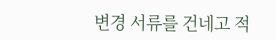변경 서류를 건네고 적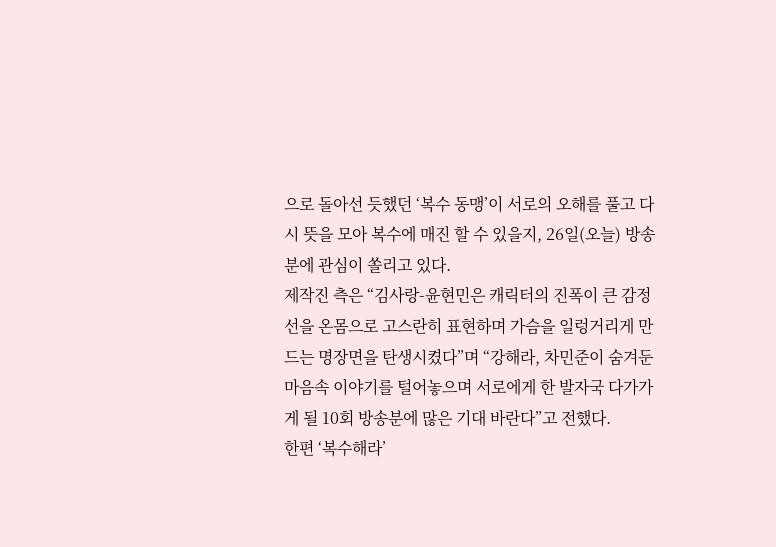으로 돌아선 듯했던 ‘복수 동맹’이 서로의 오해를 풀고 다시 뜻을 모아 복수에 매진 할 수 있을지, 26일(오늘) 방송분에 관심이 쏠리고 있다.
제작진 측은 “김사랑-윤현민은 캐릭터의 진폭이 큰 감정선을 온몸으로 고스란히 표현하며 가슴을 일렁거리게 만드는 명장면을 탄생시켰다”며 “강해라, 차민준이 숨겨둔 마음속 이야기를 털어놓으며 서로에게 한 발자국 다가가게 될 10회 방송분에 많은 기대 바란다”고 전했다.
한편 ‘복수해라’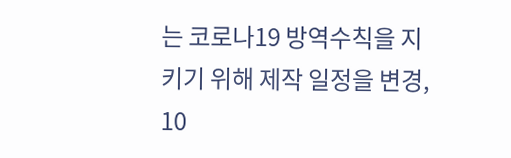는 코로나19 방역수칙을 지키기 위해 제작 일정을 변경, 10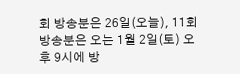회 방송분은 26일(오늘), 11회 방송분은 오는 1월 2일(토) 오후 9시에 방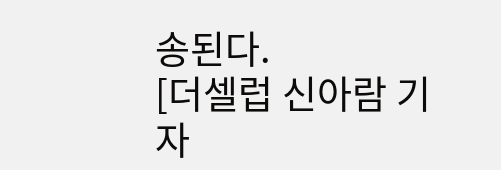송된다.
[더셀럽 신아람 기자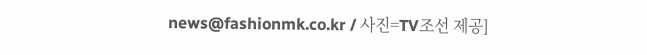news@fashionmk.co.kr / 사진=TV조선 제공]